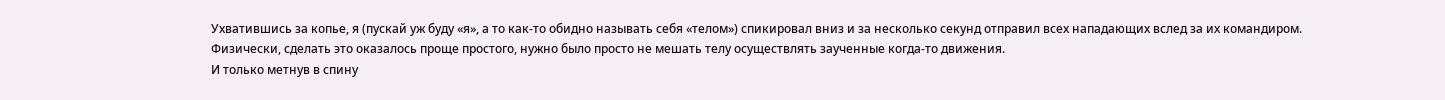Ухватившись за копье, я (пускай уж буду «я», а то как-то обидно называть себя «телом») спикировал вниз и за несколько секунд отправил всех нападающих вслед за их командиром. Физически, сделать это оказалось проще простого, нужно было просто не мешать телу осуществлять заученные когда-то движения.
И только метнув в спину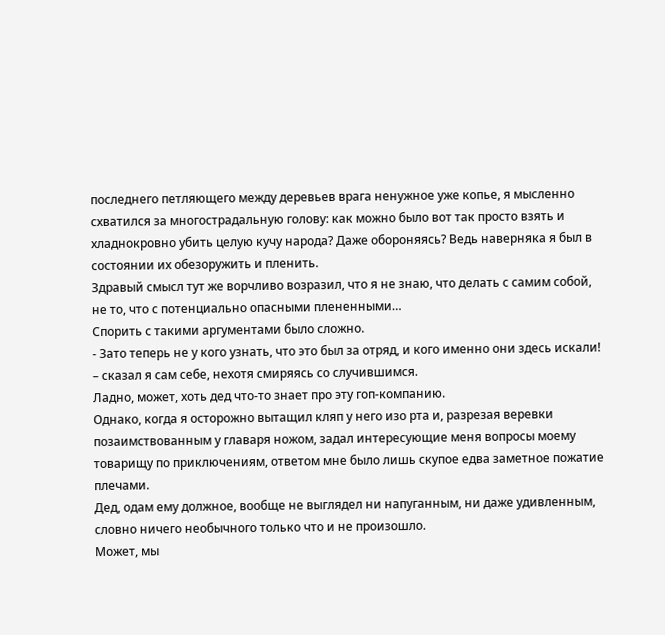последнего петляющего между деревьев врага ненужное уже копье, я мысленно схватился за многострадальную голову: как можно было вот так просто взять и хладнокровно убить целую кучу народа? Даже обороняясь? Ведь наверняка я был в состоянии их обезоружить и пленить.
Здравый смысл тут же ворчливо возразил, что я не знаю, что делать с самим собой, не то, что с потенциально опасными плененными…
Спорить с такими аргументами было сложно.
- Зато теперь не у кого узнать, что это был за отряд, и кого именно они здесь искали! – сказал я сам себе, нехотя смиряясь со случившимся.
Ладно, может, хоть дед что-то знает про эту гоп-компанию.
Однако, когда я осторожно вытащил кляп у него изо рта и, разрезая веревки позаимствованным у главаря ножом, задал интересующие меня вопросы моему товарищу по приключениям, ответом мне было лишь скупое едва заметное пожатие плечами.
Дед, одам ему должное, вообще не выглядел ни напуганным, ни даже удивленным, словно ничего необычного только что и не произошло.
Может, мы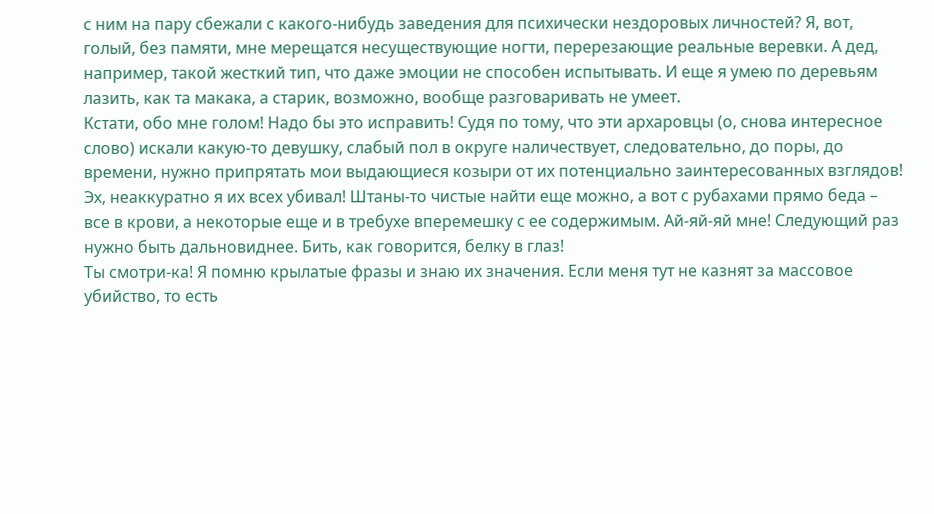с ним на пару сбежали с какого-нибудь заведения для психически нездоровых личностей? Я, вот, голый, без памяти, мне мерещатся несуществующие ногти, перерезающие реальные веревки. А дед, например, такой жесткий тип, что даже эмоции не способен испытывать. И еще я умею по деревьям лазить, как та макака, а старик, возможно, вообще разговаривать не умеет.
Кстати, обо мне голом! Надо бы это исправить! Судя по тому, что эти архаровцы (о, снова интересное слово) искали какую-то девушку, слабый пол в округе наличествует, следовательно, до поры, до времени, нужно припрятать мои выдающиеся козыри от их потенциально заинтересованных взглядов!
Эх, неаккуратно я их всех убивал! Штаны-то чистые найти еще можно, а вот с рубахами прямо беда – все в крови, а некоторые еще и в требухе вперемешку с ее содержимым. Ай-яй-яй мне! Следующий раз нужно быть дальновиднее. Бить, как говорится, белку в глаз!
Ты смотри-ка! Я помню крылатые фразы и знаю их значения. Если меня тут не казнят за массовое убийство, то есть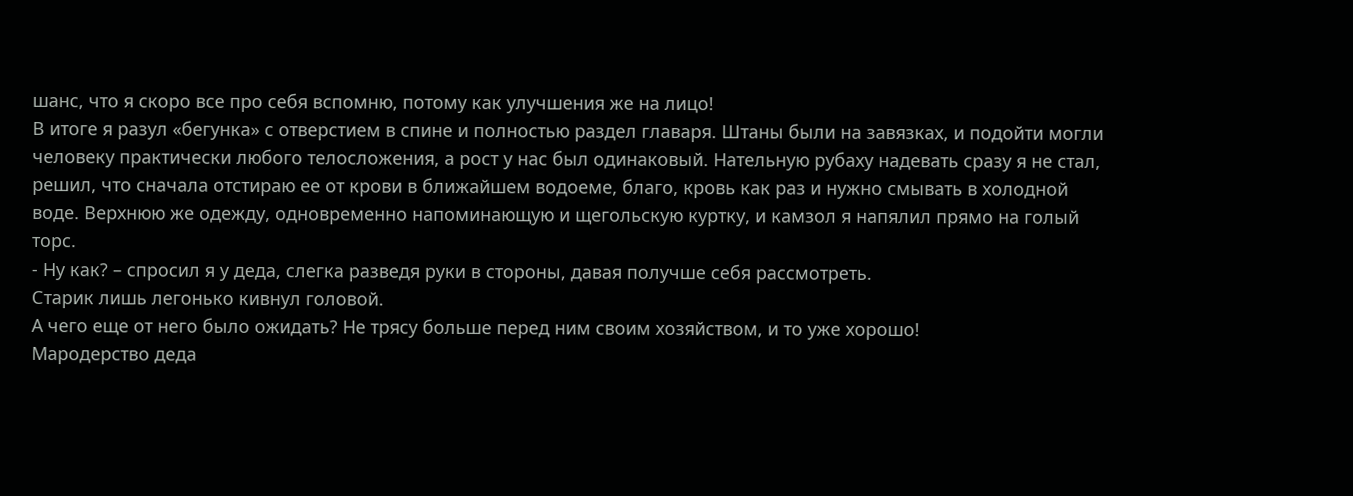шанс, что я скоро все про себя вспомню, потому как улучшения же на лицо!
В итоге я разул «бегунка» с отверстием в спине и полностью раздел главаря. Штаны были на завязках, и подойти могли человеку практически любого телосложения, а рост у нас был одинаковый. Нательную рубаху надевать сразу я не стал, решил, что сначала отстираю ее от крови в ближайшем водоеме, благо, кровь как раз и нужно смывать в холодной воде. Верхнюю же одежду, одновременно напоминающую и щегольскую куртку, и камзол я напялил прямо на голый торс.
- Ну как? – спросил я у деда, слегка разведя руки в стороны, давая получше себя рассмотреть.
Старик лишь легонько кивнул головой.
А чего еще от него было ожидать? Не трясу больше перед ним своим хозяйством, и то уже хорошо!
Мародерство деда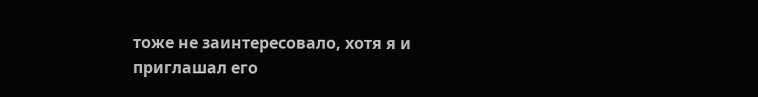тоже не заинтересовало, хотя я и приглашал его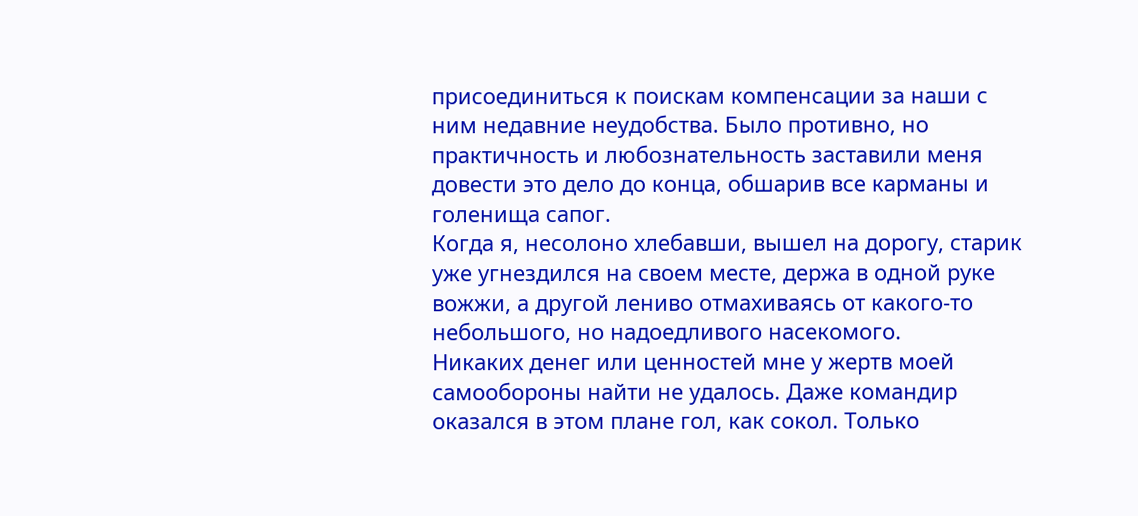присоединиться к поискам компенсации за наши с ним недавние неудобства. Было противно, но практичность и любознательность заставили меня довести это дело до конца, обшарив все карманы и голенища сапог.
Когда я, несолоно хлебавши, вышел на дорогу, старик уже угнездился на своем месте, держа в одной руке вожжи, а другой лениво отмахиваясь от какого-то небольшого, но надоедливого насекомого.
Никаких денег или ценностей мне у жертв моей самообороны найти не удалось. Даже командир оказался в этом плане гол, как сокол. Только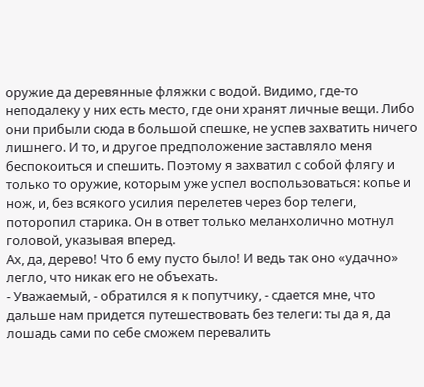оружие да деревянные фляжки с водой. Видимо, где-то неподалеку у них есть место, где они хранят личные вещи. Либо они прибыли сюда в большой спешке, не успев захватить ничего лишнего. И то, и другое предположение заставляло меня беспокоиться и спешить. Поэтому я захватил с собой флягу и только то оружие, которым уже успел воспользоваться: копье и нож, и, без всякого усилия перелетев через бор телеги, поторопил старика. Он в ответ только меланхолично мотнул головой, указывая вперед.
Ах, да, дерево! Что б ему пусто было! И ведь так оно «удачно» легло, что никак его не объехать.
- Уважаемый, - обратился я к попутчику, - сдается мне, что дальше нам придется путешествовать без телеги: ты да я, да лошадь сами по себе сможем перевалить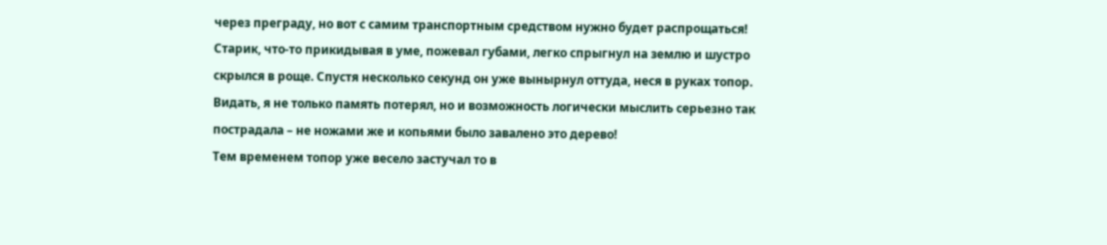через преграду, но вот с самим транспортным средством нужно будет распрощаться!
Старик, что-то прикидывая в уме, пожевал губами, легко спрыгнул на землю и шустро скрылся в роще. Спустя несколько секунд он уже вынырнул оттуда, неся в руках топор.
Видать, я не только память потерял, но и возможность логически мыслить серьезно так пострадала – не ножами же и копьями было завалено это дерево!
Тем временем топор уже весело застучал то в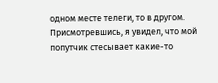одном месте телеги, то в другом.
Присмотревшись, я увидел, что мой попутчик стесывает какие-то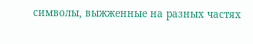символы, выжженные на разных частях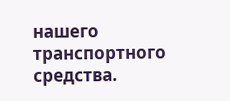нашего транспортного средства.